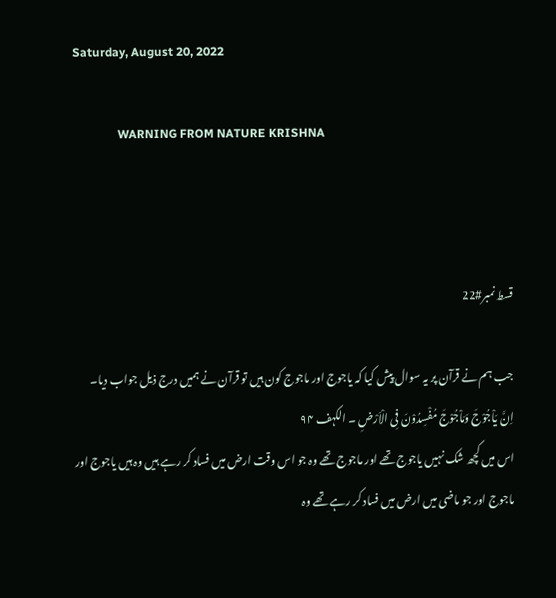Saturday, August 20, 2022

               WARNING FROM NATURE KRISHNA



قسط نمبر#22

جب ہم نے قرآن پر یہ سوال پیش کیا کہ یاجوج اور ماجوج کون ہیں تو قرآن نے ہمیں درج ذیل جواب دیا۔
اِنَّ یَاْجُوْجَ وَمَاْجُوْجَ مُفْسِدُوْنَ فِی الْاَرْضِ ۔ الکہف ۹۴
اس میں کچھ شک نہیں یاجوج تھے اور ماجوج تھے وہ جو اس وقت ارض میں فساد کر رہے ہیں وہ ہیں یاجوج اور ماجوج اور جو ماضی میں ارض میں فساد کر رہے تھے وہ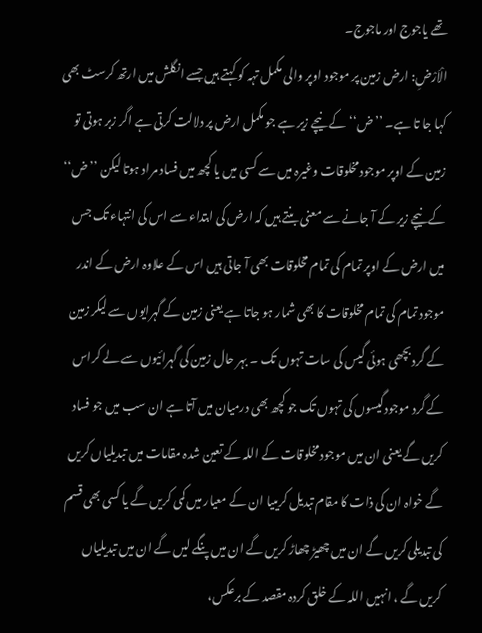تھے یاجوج اور ماجوج۔
الْاَرْضِ: ارض زمین پر موجود اوپر والی مکمل تہہ کو کہتے ہیں جسے انگلش میں ارتھ کرسٹ بھی کہا جا تا ہے۔ ’’ ض‘‘ کے نیچے زیر ہے جو مکمل ارض پر دلالت کرتی ہے اگر زبر ہوتی تو زمین کے اوپر موجود مخلوقات وغیرہ میں سے کسی میں یا کچھ میں فساد مراد ہوتا لیکن ’’ ض‘‘ کے نیچے زیر کے آ جانے سے معنی بنتے ہیں کہ ارض کی ابتداء سے اس کی انتہاء تک جس میں ارض کے اوپر تمام کی تمام مخلوقات بھی آ جاتی ہیں اس کے علاوہ ارض کے اندر موجود تمام کی تمام مخلوقات کا بھی شمار ہو جاتا ہے یعنی زمین کے گہرایوں سے لیکر زمین کے گرد بچھی ہوئی گیس کی سات تہوں تک ۔ بہر حال زمین کی گہرائیوں سے لے کراس کے گرد موجودگیسوں کی تہوں تک جو کچھ بھی درمیان میں آتا ہے ان سب میں جو فساد کریں گے یعنی ان میں موجود مخلوقات کے اللہ کے تعین شدہ مقامات میں تبدیلیاں کریں گے خواہ ان کی ذات کا مقام تبدیل کریںیا ان کے معیار میں کمی کریں گے یا کسی بھی قسم کی تبدیلی کریں گے ان میں چھیڑ چھاڑ کریں گے ان میں پنگے لیں گے ان میں تبدیلیاں
کریں گے ، انہیں اللہ کے خلق کردہ مقصد کے برعکس،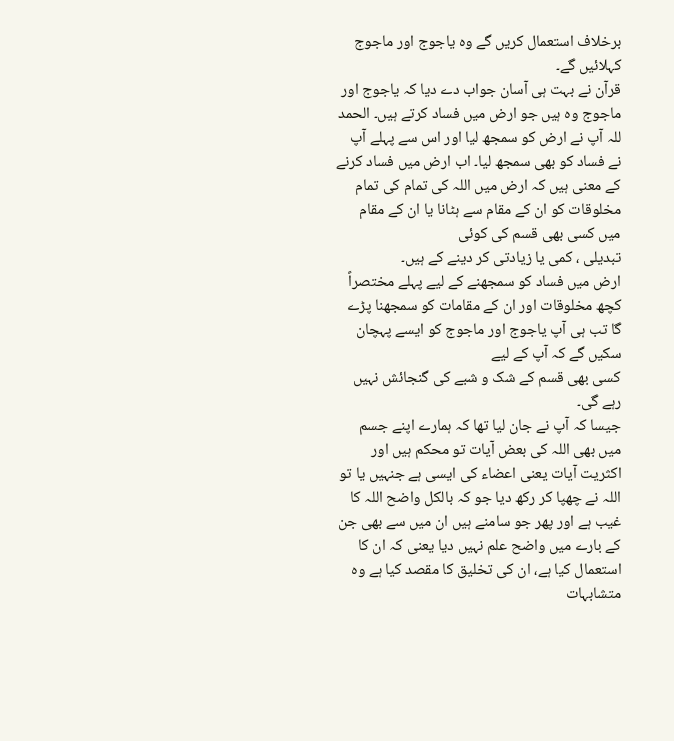برخلاف استعمال کریں گے وہ یاجوج اور ماجوج کہلائیں گے۔
قرآن نے بہت ہی آسان جواب دے دیا کہ یاجوج اور ماجوج وہ ہیں جو ارض میں فساد کرتے ہیں۔ الحمد للہ آپ نے ارض کو سمجھ لیا اور اس سے پہلے آپ نے فساد کو بھی سمجھ لیا۔ اب ارض میں فساد کرنے کے معنی ہیں کہ ارض میں اللہ کی تمام کی تمام مخلوقات کو ان کے مقام سے ہٹانا یا ان کے مقام میں کسی بھی قسم کی کوئی
تبدیلی ، کمی یا زیادتی کر دینے کے ہیں۔
ارض میں فساد کو سمجھنے کے لیے پہلے مختصراً کچھ مخلوقات اور ان کے مقامات کو سمجھنا پڑے گا تب ہی آپ یاجوج اور ماجوج کو ایسے پہچان سکیں گے کہ آپ کے لیے
کسی بھی قسم کے شک و شبے کی گنجائش نہیں رہے گی۔
جیسا کہ آپ نے جان لیا تھا کہ ہمارے اپنے جسم میں بھی اللہ کی بعض آیات تو محکم ہیں اور اکثریت آیات یعنی اعضاء کی ایسی ہے جنہیں یا تو اللہ نے چھپا کر رکھ دیا جو کہ بالکل واضح اللہ کا غیب ہے اور پھر جو سامنے ہیں ان میں سے بھی جن کے بارے میں واضح علم نہیں دیا یعنی کہ ان کا استعمال کیا ہے، ان کی تخلیق کا مقصد کیا ہے وہ متشابہات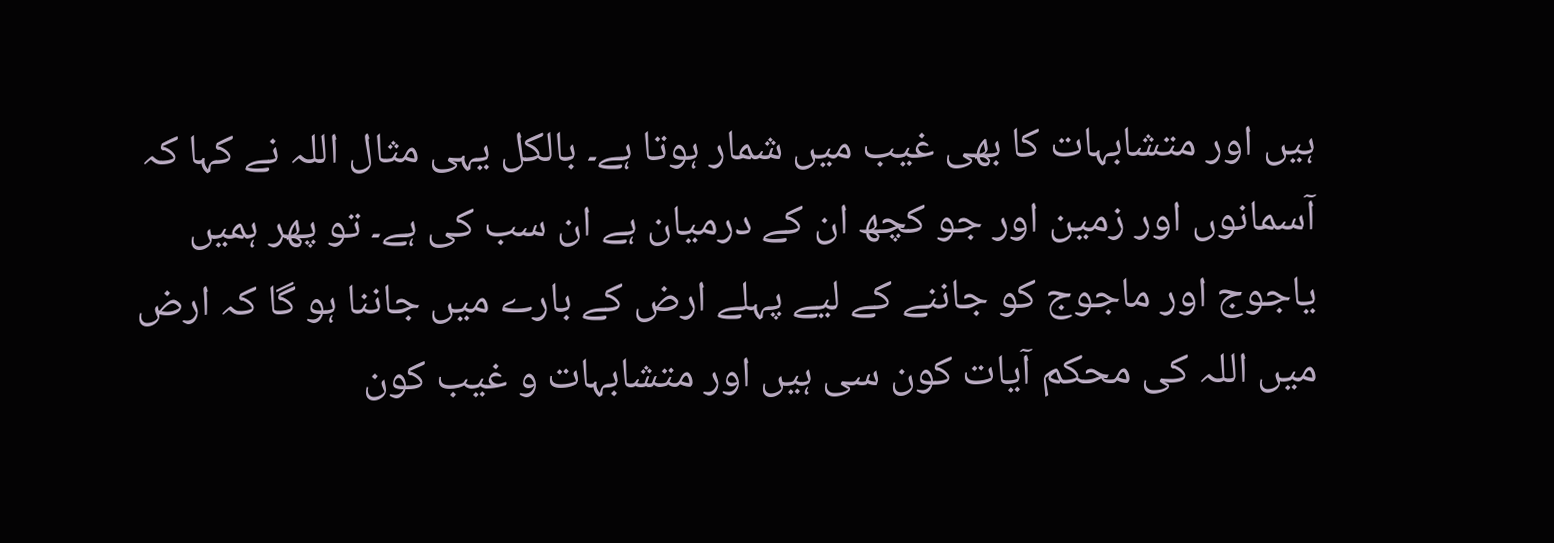ہیں اور متشابہات کا بھی غیب میں شمار ہوتا ہے۔ بالکل یہی مثال اللہ نے کہا کہ آسمانوں اور زمین اور جو کچھ ان کے درمیان ہے ان سب کی ہے۔ تو پھر ہمیں یاجوج اور ماجوج کو جاننے کے لیے پہلے ارض کے بارے میں جاننا ہو گا کہ ارض میں اللہ کی محکم آیات کون سی ہیں اور متشابہات و غیب کون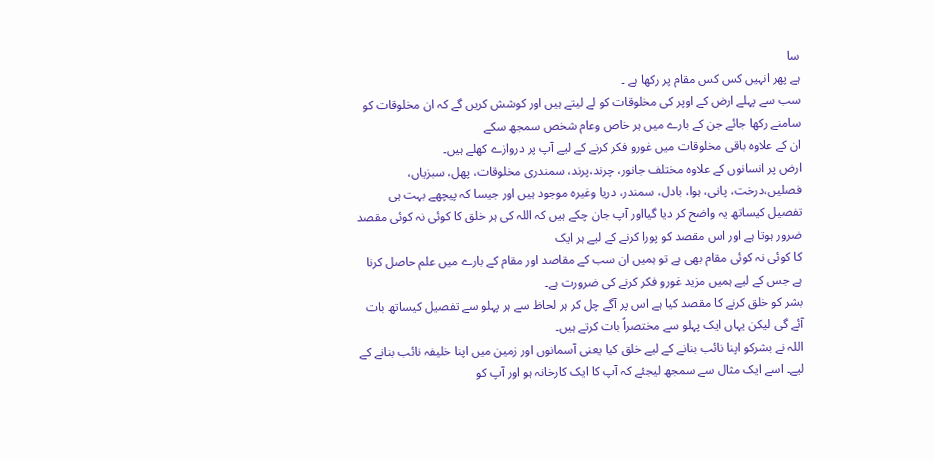سا
ہے پھر انہیں کس کس مقام پر رکھا ہے ۔
سب سے پہلے ارض کے اوپر کی مخلوقات کو لے لیتے ہیں اور کوشش کریں گے کہ ان مخلوقات کو سامنے رکھا جائے جن کے بارے میں ہر خاص وعام شخص سمجھ سکے
ان کے علاوہ باقی مخلوقات میں غورو فکر کرنے کے لیے آپ پر دروازے کھلے ہیں۔
ارض پر انسانوں کے علاوہ مختلف جانور، چرند،پرند، سمندری مخلوقات، پھل، سبزیاں، فصلیں،درخت، پانی، ہوا، بادل، سمندر، دریا وغیرہ موجود ہیں اور جیسا کہ پیچھے بہت ہی تفصیل کیساتھ یہ واضح کر دیا گیااور آپ جان چکے ہیں کہ اللہ کی ہر خلق کا کوئی نہ کوئی مقصد ضرور ہوتا ہے اور اس مقصد کو پورا کرنے کے لیے ہر ایک
کا کوئی نہ کوئی مقام بھی ہے تو ہمیں ان سب کے مقاصد اور مقام کے بارے میں علم حاصل کرنا ہے جس کے لیے ہمیں مزید غورو فکر کرنے کی ضرورت ہے۔
بشر کو خلق کرنے کا مقصد کیا ہے اس پر آگے چل کر ہر لحاظ سے ہر پہلو سے تفصیل کیساتھ بات آئے گی لیکن یہاں ایک پہلو سے مختصراً بات کرتے ہیں۔
اللہ نے بشرکو اپنا نائب بنانے کے لیے خلق کیا یعنی آسمانوں اور زمین میں اپنا خلیفہ نائب بنانے کے لیے۔ اسے ایک مثال سے سمجھ لیجئے کہ آپ کا ایک کارخانہ ہو اور آپ کو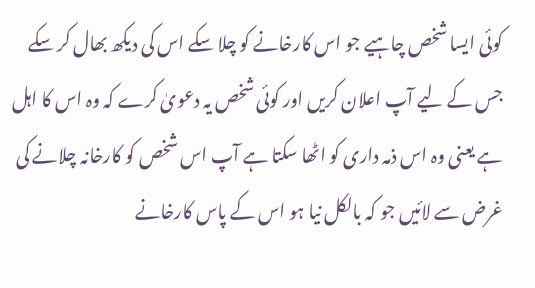کوئی ایسا شخص چاہیے جو اس کارخانے کو چلا سکے اس کی دیکھ بھال کر سکے جس کے لیے آپ اعلان کریں اور کوئی شخص یہ دعویٰ کرے کہ وہ اس کا اہل ہے یعنی وہ اس ذمہ داری کو اٹھا سکتا ہے آپ اس شخص کو کارخانہ چلانے کی غرض سے لائیں جو کہ بالکل نیا ہو اس کے پاس کارخانے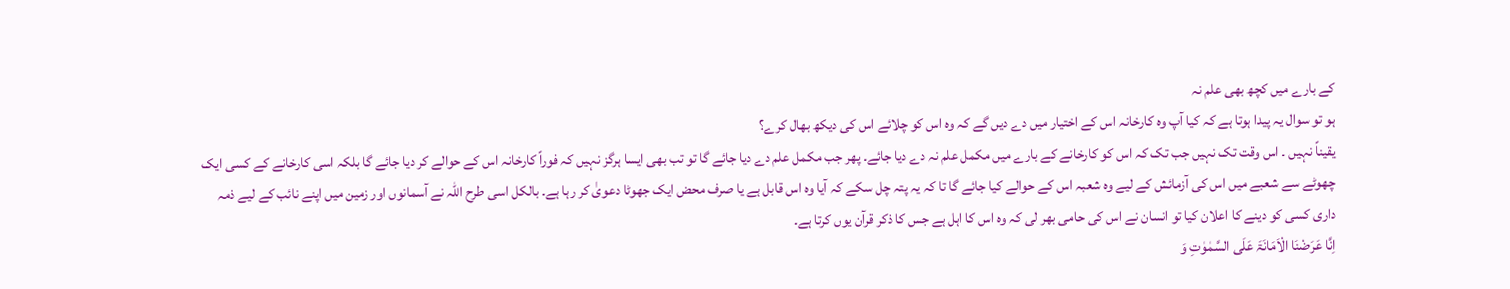کے بارے میں کچھ بھی علم نہ
ہو تو سوال یہ پیدا ہوتا ہے کہ کیا آپ وہ کارخانہ اس کے اختیار میں دے دیں گے کہ وہ اس کو چلائے اس کی دیکھ بھال کرے؟
یقیناً نہیں ۔ اس وقت تک نہیں جب تک کہ اس کو کارخانے کے بارے میں مکمل علم نہ دے دیا جائے۔ پھر جب مکمل علم دے دیا جائے گا تو تب بھی ایسا ہرگز نہیں کہ فوراً کارخانہ اس کے حوالے کر دیا جائے گا بلکہ اسی کارخانے کے کسی ایک چھوٹے سے شعبے میں اس کی آزمائش کے لیے وہ شعبہ اس کے حوالے کیا جائے گا تا کہ یہ پتہ چل سکے کہ آیا وہ اس قابل ہے یا صرف محض ایک جھوٹا دعویٰ کر رہا ہے۔ بالکل اسی طرح اللہ نے آسمانوں اور زمین میں اپنے نائب کے لیے ذمہ
داری کسی کو دینے کا اعلان کیا تو انسان نے اس کی حامی بھر لی کہ وہ اس کا اہل ہے جس کا ذکر قرآن یوں کرتا ہے۔
اِنَّا عَرَضْنَا الْاَمَانَۃَ عَلَی السَّمٰوٰتِ وَ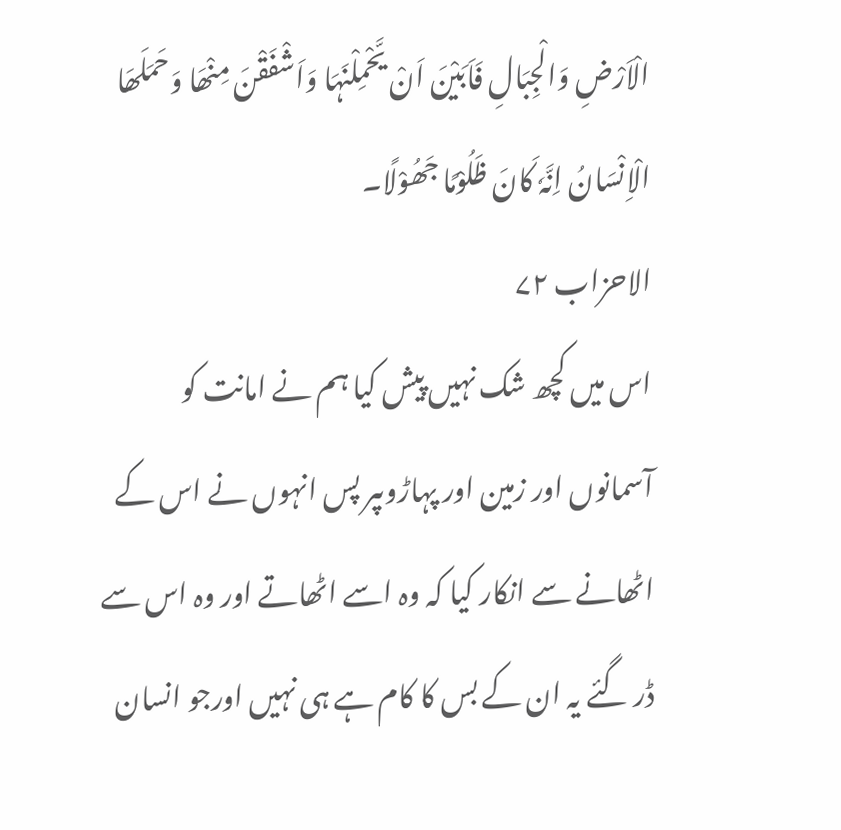الْاَرْضِ وَالْجِبَالِ فَاَبَیْنَ اَنْ یَّحْمِلْنَہَا وَاَشْفَقْنَ مِنْھَا وَحَمَلَھَا الْاِنْسَانُ اِنَّہٗ کَانَ ظَلُوْمًا جَھُوْلًا۔
الاحزاب ۷۲
اس میں کچھ شک نہیں پیش کیا ہم نے امانت کو آسمانوں اور زمین اور پہاڑوںپر پس انہوں نے اس کے اٹھانے سے انکار کیا کہ وہ اسے اٹھاتے اور وہ اس سے ڈر گئے یہ ان کے بس کا کام ہے ہی نہیں اورجو انسان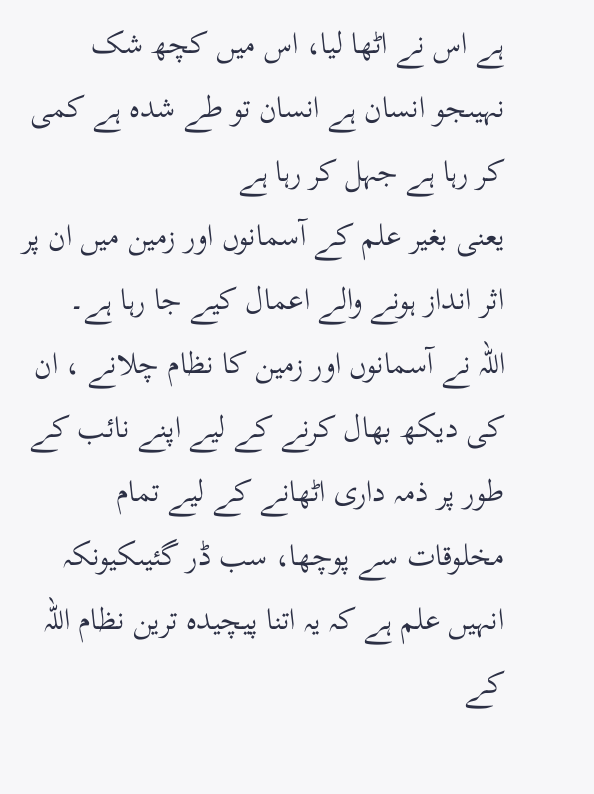ہے اس نے اٹھا لیا، اس میں کچھ شک نہیںجو انسان ہے انسان تو طے شدہ ہے کمی کر رہا ہے جہل کر رہا ہے
یعنی بغیر علم کے آسمانوں اور زمین میں ان پر اثر انداز ہونے والے اعمال کیے جا رہا ہے۔
اللہ نے آسمانوں اور زمین کا نظام چلانے ، ان کی دیکھ بھال کرنے کے لیے اپنے نائب کے طور پر ذمہ داری اٹھانے کے لیے تمام مخلوقات سے پوچھا، سب ڈر گئیںکیونکہ انہیں علم ہے کہ یہ اتنا پیچیدہ ترین نظام اللہ کے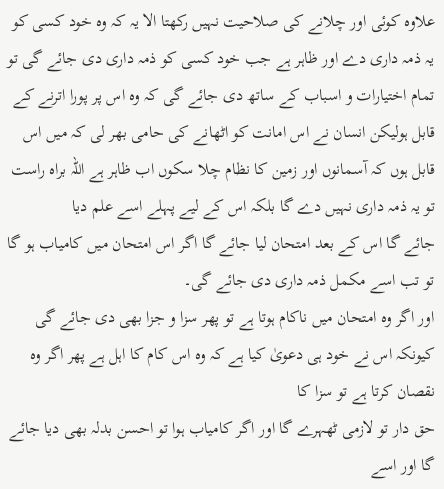علاوہ کوئی اور چلانے کی صلاحیت نہیں رکھتا الا یہ کہ وہ خود کسی کو یہ ذمہ داری دے اور ظاہر ہے جب خود کسی کو ذمہ داری دی جائے گی تو تمام اختیارات و اسباب کے ساتھ دی جائے گی کہ وہ اس پر پورا اترنے کے قابل ہولیکن انسان نے اس امانت کو اٹھانے کی حامی بھر لی کہ میں اس قابل ہوں کہ آسمانوں اور زمین کا نظام چلا سکوں اب ظاہر ہے اللہ براہ راست تو یہ ذمہ داری نہیں دے گا بلکہ اس کے لیے پہلے اسے علم دیا
جائے گا اس کے بعد امتحان لیا جائے گا اگر اس امتحان میں کامیاب ہو گا تو تب اسے مکمل ذمہ داری دی جائے گی۔
اور اگر وہ امتحان میں ناکام ہوتا ہے تو پھر سزا و جزا بھی دی جائے گی کیونکہ اس نے خود ہی دعویٰ کیا ہے کہ وہ اس کام کا اہل ہے پھر اگر وہ نقصان کرتا ہے تو سزا کا
حق دار تو لازمی ٹھہرے گا اور اگر کامیاب ہوا تو احسن بدلہ بھی دیا جائے گا اور اسے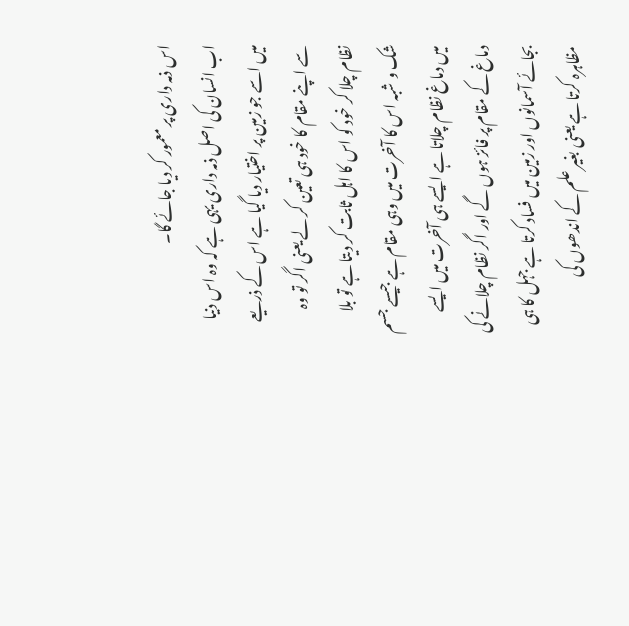اس ذمہ داری پر معمور کر دیا جائے گا۔
اب انسان کی اصل ذمہ داری یہی ہے کہ وہ اس دنیا میں اسے جو زمین پر اختیار دیا گیا ہے اس کے ذریعے سے اپنے مقام کا خود ہی تعین کر لے یعنی اگر تو وہ نظام چلا کر خود کو اس کا اہل ثابت کر دیتا ہے تو بلا شک و شبہ اس کا آخرت میں وہی مقام ہے جیسے جسم میں دماغ نظام چلاتا ہے ایسے ہی آخرت میں ایسے دماغ کے مقام پر فائز ہوں گے اور اگر نظام چلانے کی بجائے آسمانوں اور زمین میں فساد کرتا ہے جہل کا ہی مظاہرہ کرتا ہے یعنی بغیر علم کے اندھوں کی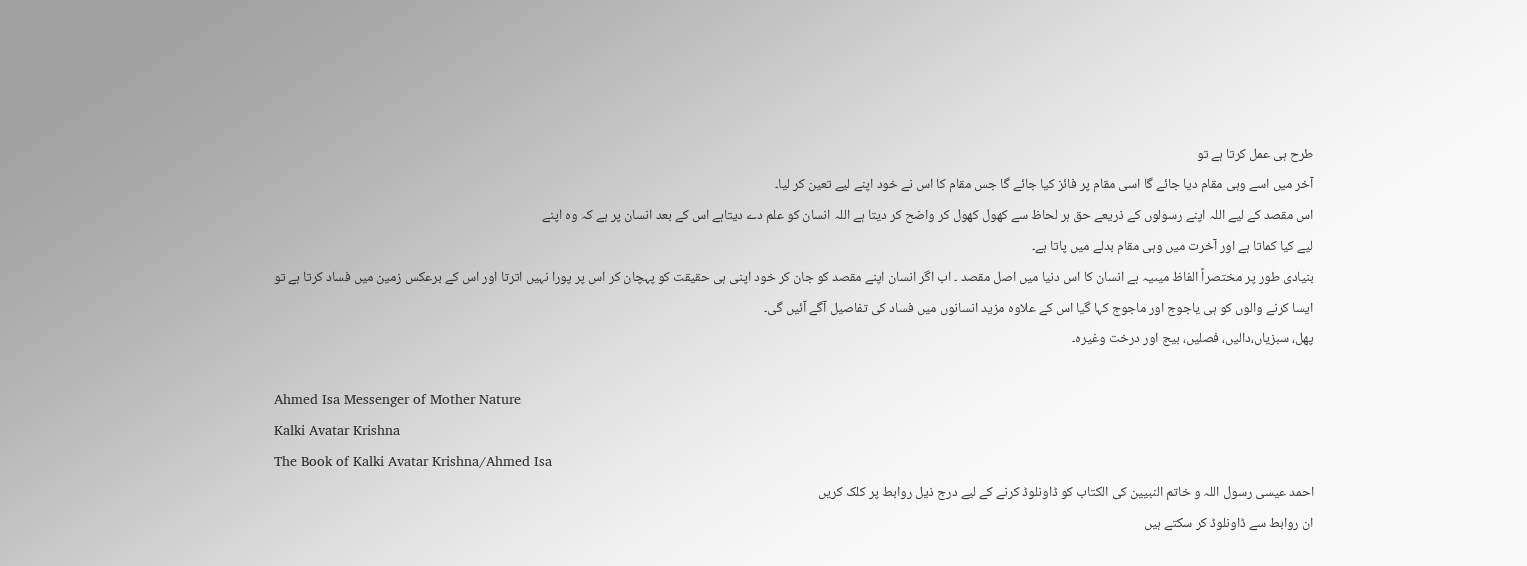طرح ہی عمل کرتا ہے تو
آخر میں اسے وہی مقام دیا جائے گا اسی مقام پر فائز کیا جائے گا جس مقام کا اس نے خود اپنے لیے تعین کر لیا۔
اس مقصد کے لیے اللہ اپنے رسولوں کے ذریعے حق ہر لحاظ سے کھول کھول کر واضح کر دیتا ہے اللہ انسان کو علم دے دیتاہے اس کے بعد انسان پر ہے کہ وہ اپنے
لیے کیا کماتا ہے اور آخرت میں وہی مقام بدلے میں پاتا ہے۔
بنیادی طور پر مختصراً الفاظ میںیہ ہے انسان کا اس دنیا میں اصل مقصد ۔ اب اگر انسان اپنے مقصد کو جان کر خود اپنی ہی حقیقت کو پہچان کر اس پر پورا نہیں اترتا اور اس کے برعکس زمین میں فساد کرتا ہے تو ایسا کرنے والوں کو ہی یاجوج اور ماجوج کہا گیا اس کے علاوہ مزید انسانوں میں فساد کی تفاصیل آگے آئیں گی۔
پھل، سبزیاں،دالیں، فصلیں، بیج اور درخت وغیرہ۔

Ahmed Isa Messenger of Mother Nature
Kalki Avatar Krishna
The Book of Kalki Avatar Krishna/Ahmed Isa
احمد عیسی رسول اللہ و خاتم النبیین کی الکتاب کو ڈاونلوڈ کرنے کے لیے درج ذیل روابط پر کلک کریں
ان روابط سے ڈاونلوڈ کر سکتے ہیں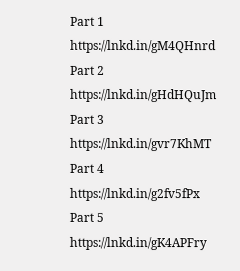Part 1
https://lnkd.in/gM4QHnrd
Part 2
https://lnkd.in/gHdHQuJm
Part 3
https://lnkd.in/gvr7KhMT
Part 4
https://lnkd.in/g2fv5fPx
Part 5
https://lnkd.in/gK4APFry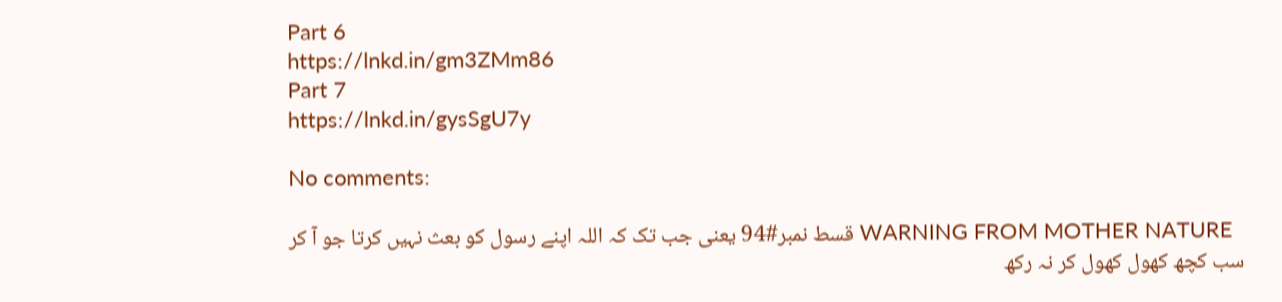Part 6
https://lnkd.in/gm3ZMm86
Part 7
https://lnkd.in/gysSgU7y

No comments:

  WARNING FROM MOTHER NATURE قسط نمبر#94 یعنی جب تک کہ اللہ اپنے رسول کو بعث نہیں کرتا جو آ کر سب کچھ کھول کھول کر نہ رکھ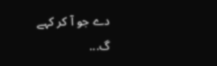دے جو آ کر کہے گ...